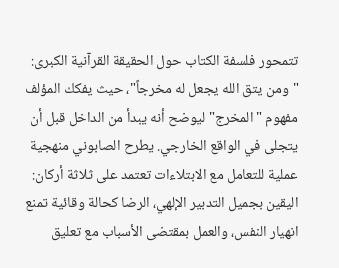تتمحور فلسفة الكتاب حول الحقيقة القرآنية الكبرى: "ومن يتق الله يجعل له مخرجاً"، حيث يفكك المؤلف مفهوم "المخرج" ليوضح أنه يبدأ من الداخل قبل أن يتجلى في الواقع الخارجي. يطرح الصابوني منهجية عملية للتعامل مع الابتلاءات تعتمد على ثلاثة أركان: اليقين بجميل التدبير الإلهي، الرضا كحالة وقائية تمنع انهيار النفس، والعمل بمقتضى الأسباب مع تعليق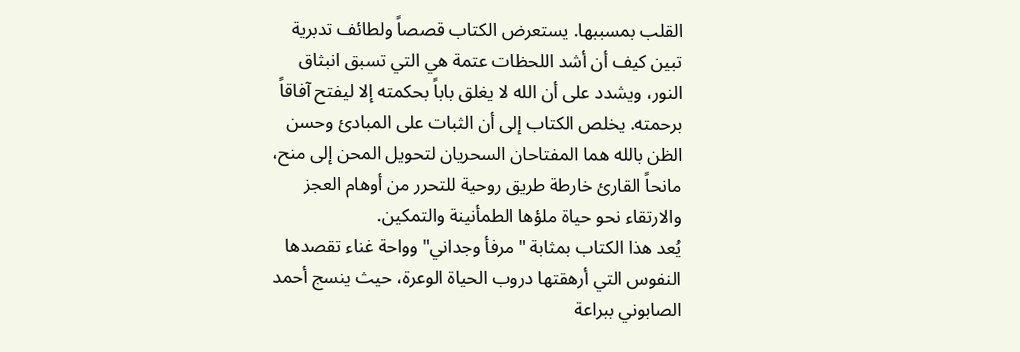القلب بمسببها. يستعرض الكتاب قصصاً ولطائف تدبرية تبين كيف أن أشد اللحظات عتمة هي التي تسبق انبثاق النور، ويشدد على أن الله لا يغلق باباً بحكمته إلا ليفتح آفاقاً برحمته. يخلص الكتاب إلى أن الثبات على المبادئ وحسن الظن بالله هما المفتاحان السحريان لتحويل المحن إلى منح، مانحاً القارئ خارطة طريق روحية للتحرر من أوهام العجز والارتقاء نحو حياة ملؤها الطمأنينة والتمكين.
يُعد هذا الكتاب بمثابة "مرفأ وجداني" وواحة غناء تقصدها النفوس التي أرهقتها دروب الحياة الوعرة، حيث ينسج أحمد الصابوني ببراعة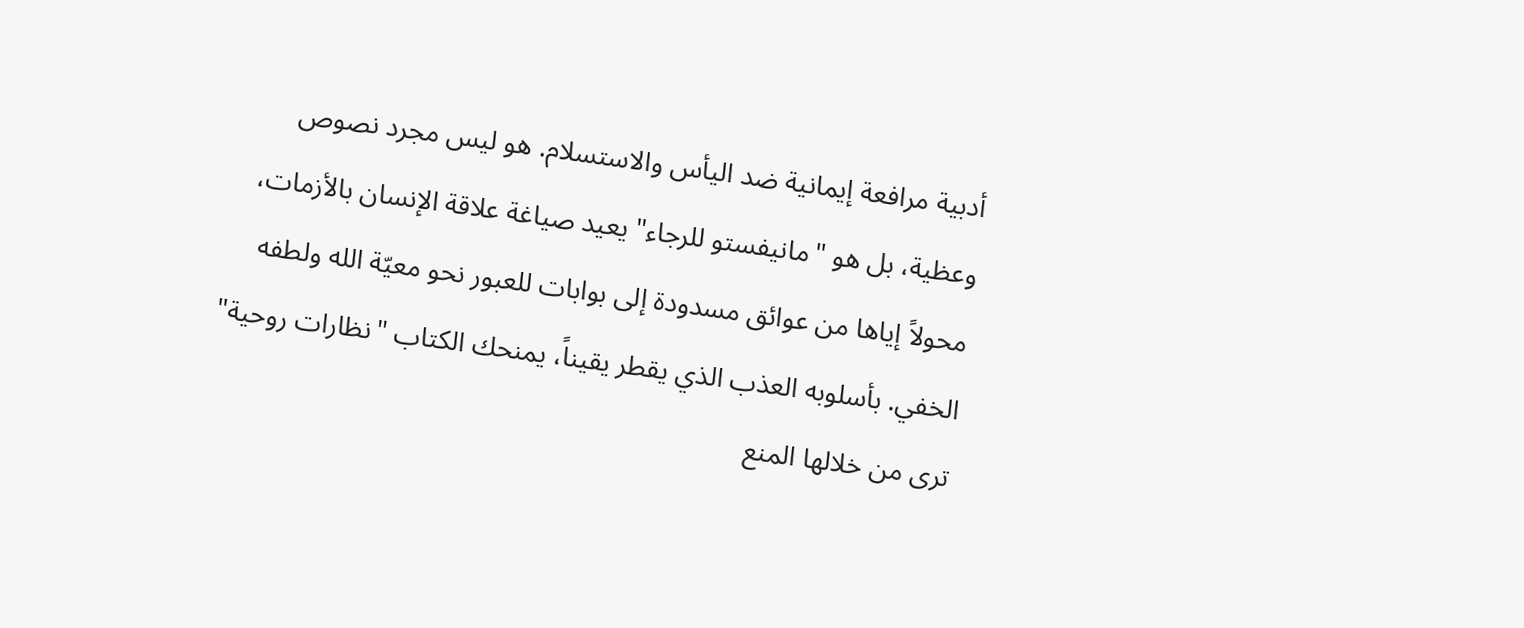أدبية مرافعة إيمانية ضد اليأس والاستسلام. هو ليس مجرد نصوص وعظية، بل هو "مانيفستو للرجاء" يعيد صياغة علاقة الإنسان بالأزمات، محولاً إياها من عوائق مسدودة إلى بوابات للعبور نحو معيّة الله ولطفه الخفي. بأسلوبه العذب الذي يقطر يقيناً، يمنحك الكتاب "نظارات روحية" ترى من خلالها المنع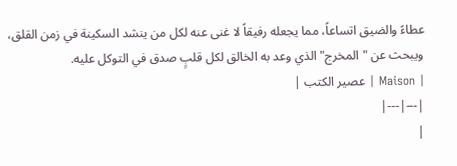عطاءً والضيق اتساعاً، مما يجعله رفيقاً لا غنى عنه لكل من ينشد السكينة في زمن القلق، ويبحث عن "المخرج" الذي وعد به الخالق لكل قلبٍ صدق في التوكل عليه.
| Maison | عصير الكتب |
|---|---|
|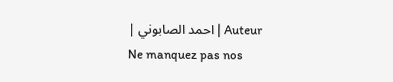Auteur | احمد الصابوني |
Ne manquez pas nos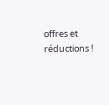offres et réductions !